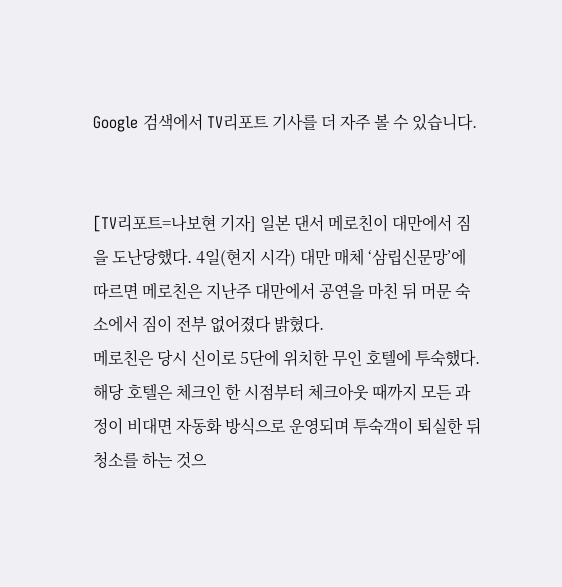Google 검색에서 TV리포트 기사를 더 자주 볼 수 있습니다.


[TV리포트=나보현 기자] 일본 댄서 메로친이 대만에서 짐을 도난당했다. 4일(현지 시각) 대만 매체 ‘삼립신문망’에 따르면 메로친은 지난주 대만에서 공연을 마친 뒤 머문 숙소에서 짐이 전부 없어졌다 밝혔다.
메로친은 당시 신이로 5단에 위치한 무인 호텔에 투숙했다. 해당 호텔은 체크인 한 시점부터 체크아웃 때까지 모든 과정이 비대면 자동화 방식으로 운영되며 투숙객이 퇴실한 뒤 청소를 하는 것으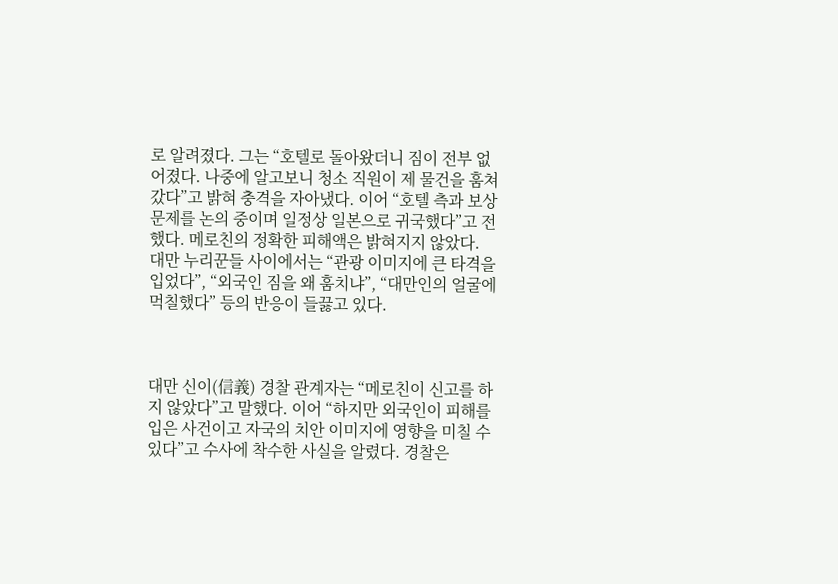로 알려졌다. 그는 “호텔로 돌아왔더니 짐이 전부 없어졌다. 나중에 알고보니 청소 직원이 제 물건을 훔쳐갔다”고 밝혀 충격을 자아냈다. 이어 “호텔 측과 보상 문제를 논의 중이며 일정상 일본으로 귀국했다”고 전했다. 메로친의 정확한 피해액은 밝혀지지 않았다.
대만 누리꾼들 사이에서는 “관광 이미지에 큰 타격을 입었다”, “외국인 짐을 왜 훔치냐”, “대만인의 얼굴에 먹칠했다” 등의 반응이 들끓고 있다.



대만 신이(信義) 경찰 관계자는 “메로친이 신고를 하지 않았다”고 말했다. 이어 “하지만 외국인이 피해를 입은 사건이고 자국의 치안 이미지에 영향을 미칠 수 있다”고 수사에 착수한 사실을 알렸다. 경찰은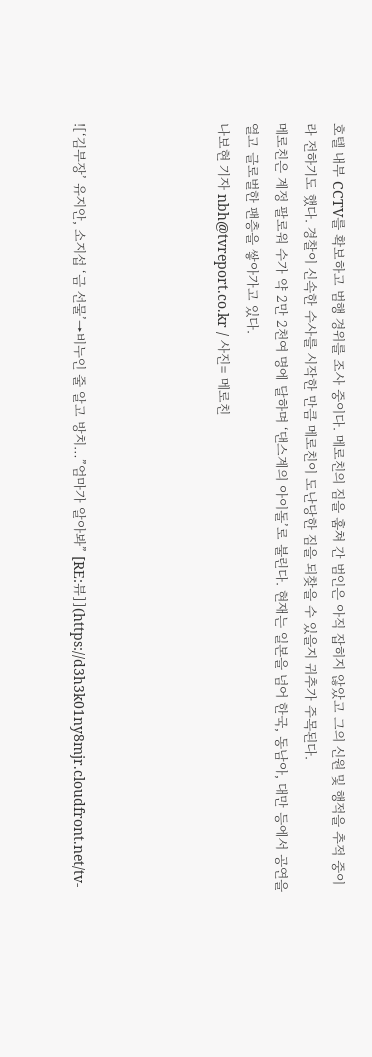호텔 내부 CCTV를 확보하고 범행 경위를 조사 중이다. 메로친의 짐을 훔쳐 간 범인은 아직 잡히지 않았고 그의 신원 및 행적을 추적 중이라 전하기도 했다. 경찰이 신속한 수사를 시작한 만큼 메로친이 도난당한 짐을 되찾을 수 있을지 귀추가 주목된다.
메로친은 계정 팔로워 수가 약 2만 2천여 명에 달하며 ‘댄스계의 아이돌’로 불린다. 현재는 일본을 넘어 한국, 동남아, 대만 등에서 공연을 열고 글로벌한 팬층을 쌓아가고 있다.
나보현 기자 nbh@tvreport.co.kr / 사진= 메로친




![‘김부장’ 유지안, 소지섭 ‘금 선물’→비누인 줄 알고 방치…”엄마가 알아봐” [RE:뷰]](https://d3h3k01ny8mjr.cloudfront.net/tv-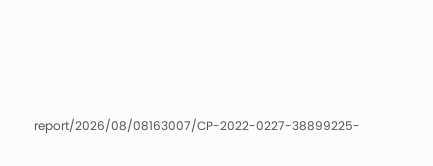report/2026/08/08163007/CP-2022-0227-38899225-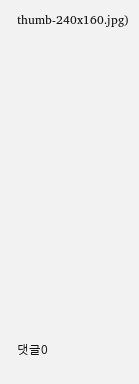thumb-240x160.jpg)














댓글0